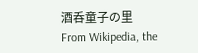酒呑童子の里
From Wikipedia, the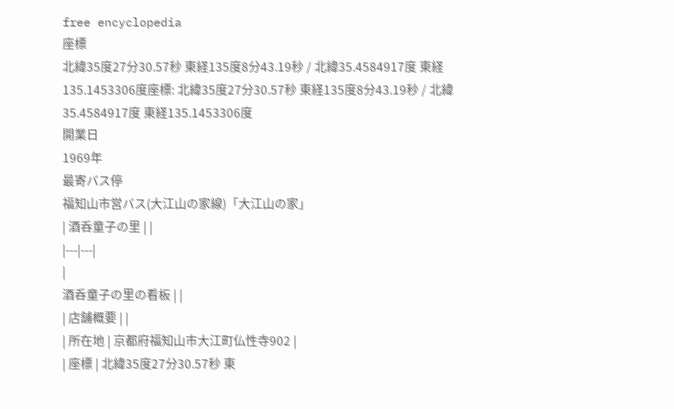free encyclopedia
座標
北緯35度27分30.57秒 東経135度8分43.19秒 / 北緯35.4584917度 東経135.1453306度座標: 北緯35度27分30.57秒 東経135度8分43.19秒 / 北緯35.4584917度 東経135.1453306度
開業日
1969年
最寄バス停
福知山市営バス(大江山の家線)「大江山の家」
| 酒呑童子の里 | |
|---|---|
|
酒呑童子の里の看板 | |
| 店舗概要 | |
| 所在地 | 京都府福知山市大江町仏性寺902 |
| 座標 | 北緯35度27分30.57秒 東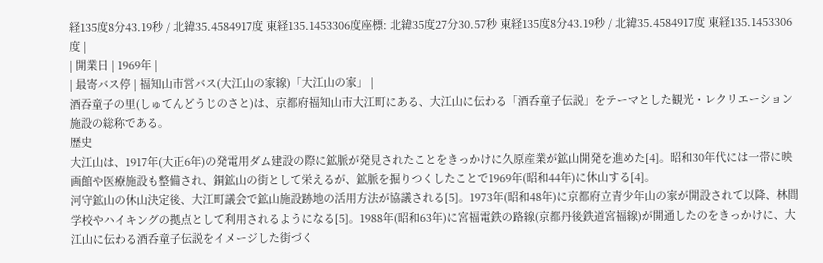経135度8分43.19秒 / 北緯35.4584917度 東経135.1453306度座標: 北緯35度27分30.57秒 東経135度8分43.19秒 / 北緯35.4584917度 東経135.1453306度 |
| 開業日 | 1969年 |
| 最寄バス停 | 福知山市営バス(大江山の家線)「大江山の家」 |
酒吞童子の里(しゅてんどうじのさと)は、京都府福知山市大江町にある、大江山に伝わる「酒呑童子伝説」をテーマとした観光・レクリエーション施設の総称である。
歴史
大江山は、1917年(大正6年)の発電用ダム建設の際に鉱脈が発見されたことをきっかけに久原産業が鉱山開発を進めた[4]。昭和30年代には一帯に映画館や医療施設も整備され、銅鉱山の街として栄えるが、鉱脈を掘りつくしたことで1969年(昭和44年)に休山する[4]。
河守鉱山の休山決定後、大江町議会で鉱山施設跡地の活用方法が協議される[5]。1973年(昭和48年)に京都府立青少年山の家が開設されて以降、林間学校やハイキングの拠点として利用されるようになる[5]。1988年(昭和63年)に宮福電鉄の路線(京都丹後鉄道宮福線)が開通したのをきっかけに、大江山に伝わる酒呑童子伝説をイメージした街づく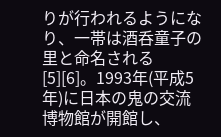りが行われるようになり、一帯は酒呑童子の里と命名される[5][6]。1993年(平成5年)に日本の鬼の交流博物館が開館し、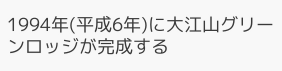1994年(平成6年)に大江山グリーンロッジが完成する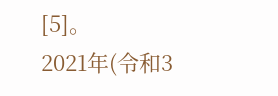[5]。
2021年(令和3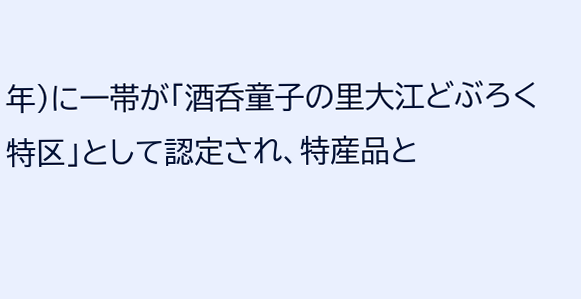年)に一帯が「酒呑童子の里大江どぶろく特区」として認定され、特産品と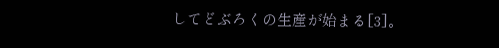してどぶろくの生産が始まる[3]。